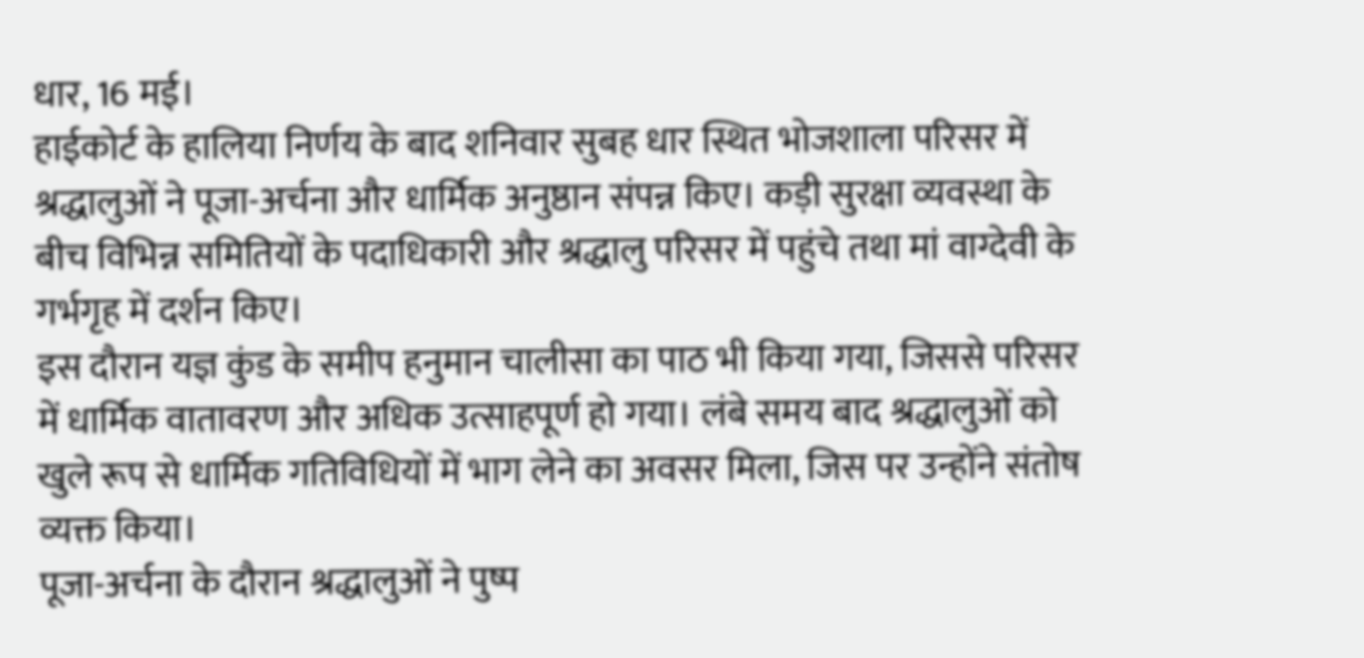धार, 16 मई।
हाईकोर्ट के हालिया निर्णय के बाद शनिवार सुबह धार स्थित भोजशाला परिसर में श्रद्धालुओं ने पूजा-अर्चना और धार्मिक अनुष्ठान संपन्न किए। कड़ी सुरक्षा व्यवस्था के बीच विभिन्न समितियों के पदाधिकारी और श्रद्धालु परिसर में पहुंचे तथा मां वाग्देवी के गर्भगृह में दर्शन किए।
इस दौरान यज्ञ कुंड के समीप हनुमान चालीसा का पाठ भी किया गया, जिससे परिसर में धार्मिक वातावरण और अधिक उत्साहपूर्ण हो गया। लंबे समय बाद श्रद्धालुओं को खुले रूप से धार्मिक गतिविधियों में भाग लेने का अवसर मिला, जिस पर उन्होंने संतोष व्यक्त किया।
पूजा-अर्चना के दौरान श्रद्धालुओं ने पुष्प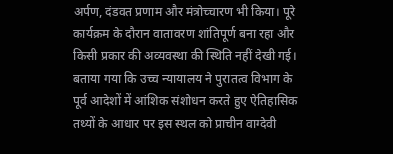अर्पण, दंडवत प्रणाम और मंत्रोच्चारण भी किया। पूरे कार्यक्रम के दौरान वातावरण शांतिपूर्ण बना रहा और किसी प्रकार की अव्यवस्था की स्थिति नहीं देखी गई।
बताया गया कि उच्च न्यायालय ने पुरातत्व विभाग के पूर्व आदेशों में आंशिक संशोधन करते हुए ऐतिहासिक तथ्यों के आधार पर इस स्थल को प्राचीन वाग्देवी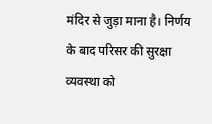मंदिर से जुड़ा माना है। निर्णय के बाद परिसर की सुरक्षा व्यवस्था को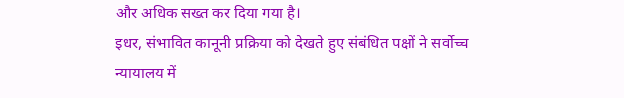और अधिक सख्त कर दिया गया है।
इधर, संभावित कानूनी प्रक्रिया को देखते हुए संबंधित पक्षों ने सर्वोच्च न्यायालय में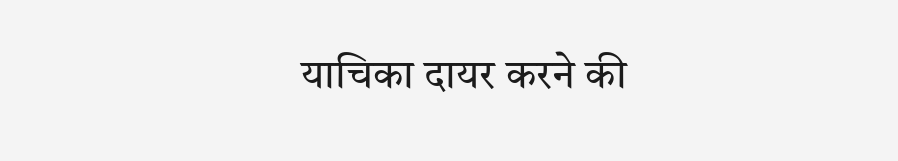याचिका दायर करने की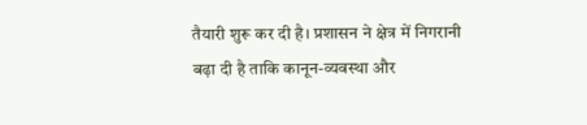तैयारी शुरू कर दी है। प्रशासन ने क्षेत्र में निगरानी बढ़ा दी है ताकि कानून-व्यवस्था और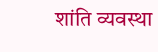शांति व्यवस्था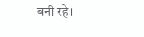बनी रहे।